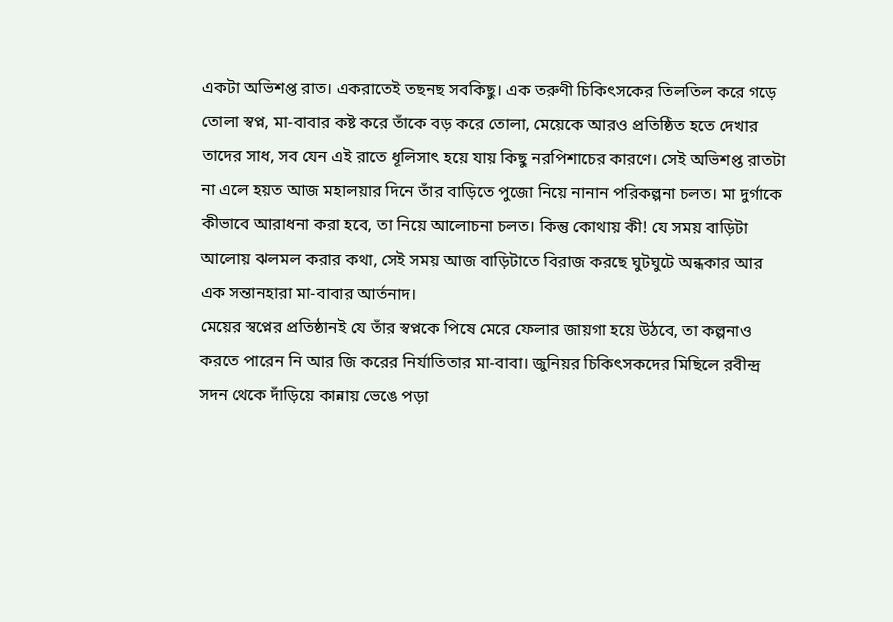একটা অভিশপ্ত রাত। একরাতেই তছনছ সবকিছু। এক তরুণী চিকিৎসকের তিলতিল করে গড়ে তোলা স্বপ্ন, মা-বাবার কষ্ট করে তাঁকে বড় করে তোলা, মেয়েকে আরও প্রতিষ্ঠিত হতে দেখার তাদের সাধ, সব যেন এই রাতে ধূলিসাৎ হয়ে যায় কিছু নরপিশাচের কারণে। সেই অভিশপ্ত রাতটা না এলে হয়ত আজ মহালয়ার দিনে তাঁর বাড়িতে পুজো নিয়ে নানান পরিকল্পনা চলত। মা দুর্গাকে কীভাবে আরাধনা করা হবে, তা নিয়ে আলোচনা চলত। কিন্তু কোথায় কী! যে সময় বাড়িটা আলোয় ঝলমল করার কথা, সেই সময় আজ বাড়িটাতে বিরাজ করছে ঘুটঘুটে অন্ধকার আর এক সন্তানহারা মা-বাবার আর্তনাদ।
মেয়ের স্বপ্নের প্রতিষ্ঠানই যে তাঁর স্বপ্নকে পিষে মেরে ফেলার জায়গা হয়ে উঠবে, তা কল্পনাও করতে পারেন নি আর জি করের নির্যাতিতার মা-বাবা। জুনিয়র চিকিৎসকদের মিছিলে রবীন্দ্র সদন থেকে দাঁড়িয়ে কান্নায় ভেঙে পড়া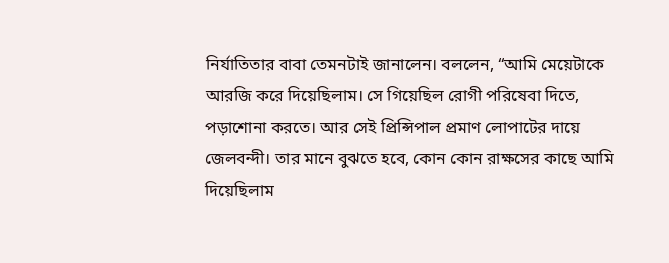নির্যাতিতার বাবা তেমনটাই জানালেন। বললেন, “আমি মেয়েটাকে আরজি করে দিয়েছিলাম। সে গিয়েছিল রোগী পরিষেবা দিতে, পড়াশোনা করতে। আর সেই প্রিন্সিপাল প্রমাণ লোপাটের দায়ে জেলবন্দী। তার মানে বুঝতে হবে, কোন কোন রাক্ষসের কাছে আমি দিয়েছিলাম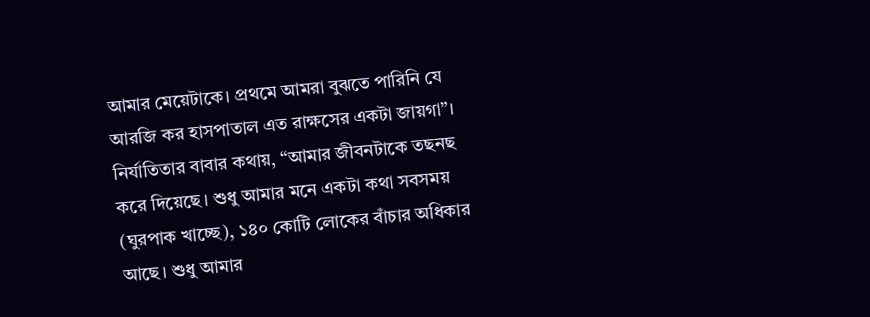আমার মেয়েটাকে। প্রথমে আমরা বুঝতে পারিনি যে আরজি কর হাসপাতাল এত রাক্ষসের একটা জায়গা”।
নির্যাতিতার বাবার কথায়, “আমার জীবনটাকে তছনছ করে দিয়েছে। শুধু আমার মনে একটা কথা সবসময় (ঘুরপাক খাচ্ছে), ১৪০ কোটি লোকের বাঁচার অধিকার আছে। শুধু আমার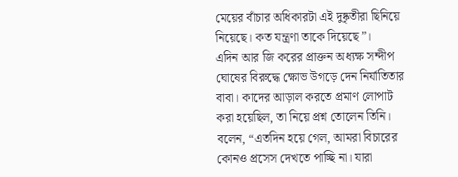মেয়ের বাঁচার অধিকারটা এই দুষ্কৃতীরা ছিনিয়ে নিয়েছে। কত যন্ত্রণা তাকে দিয়েছে”।
এদিন আর জি করের প্রাক্তন অধ্যক্ষ সন্দীপ ঘোষের বিরুদ্ধে ক্ষোভ উগড়ে দেন নির্যাতিতার বাবা। কাদের আড়াল করতে প্রমাণ লোপাট করা হয়েছিল, তা নিয়ে প্রশ্ন তোলেন তিনি। বলেন, “এতদিন হয়ে গেল, আমরা বিচারের কোনও প্রসেস দেখতে পাচ্ছি না। যারা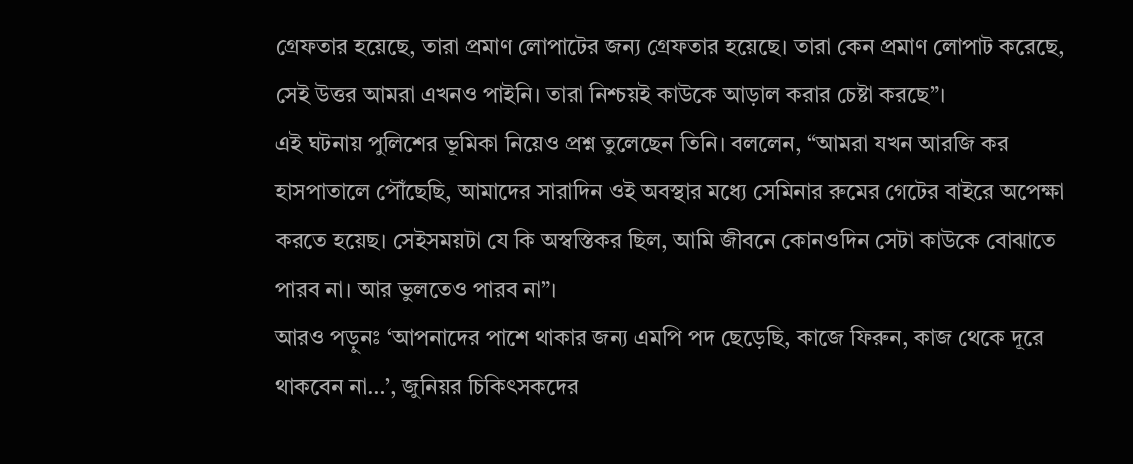গ্রেফতার হয়েছে, তারা প্রমাণ লোপাটের জন্য গ্রেফতার হয়েছে। তারা কেন প্রমাণ লোপাট করেছে, সেই উত্তর আমরা এখনও পাইনি। তারা নিশ্চয়ই কাউকে আড়াল করার চেষ্টা করছে”।
এই ঘটনায় পুলিশের ভূমিকা নিয়েও প্রশ্ন তুলেছেন তিনি। বললেন, “আমরা যখন আরজি কর হাসপাতালে পৌঁছেছি, আমাদের সারাদিন ওই অবস্থার মধ্যে সেমিনার রুমের গেটের বাইরে অপেক্ষা করতে হয়েছ। সেইসময়টা যে কি অস্বস্তিকর ছিল, আমি জীবনে কোনওদিন সেটা কাউকে বোঝাতে পারব না। আর ভুলতেও পারব না”।
আরও পড়ুনঃ ‘আপনাদের পাশে থাকার জন্য এমপি পদ ছেড়েছি, কাজে ফিরুন, কাজ থেকে দূরে থাকবেন না…’, জুনিয়র চিকিৎসকদের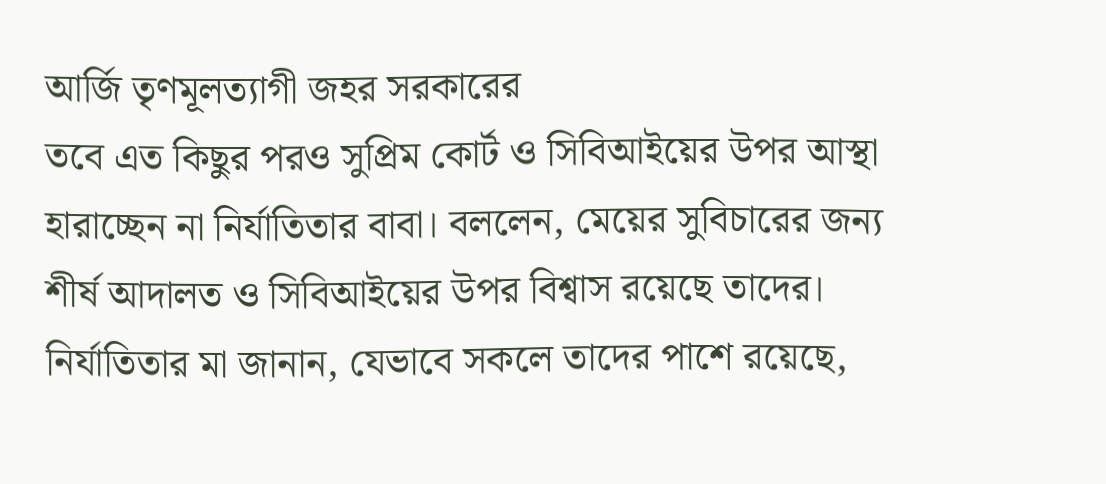আর্জি তৃণমূলত্যাগী জহর সরকারের
তবে এত কিছুর পরও সুপ্রিম কোর্ট ও সিবিআইয়ের উপর আস্থা হারাচ্ছেন না নির্যাতিতার বাবা। বললেন, মেয়ের সুবিচারের জন্য শীর্ষ আদালত ও সিবিআইয়ের উপর বিশ্বাস রয়েছে তাদের। নির্যাতিতার মা জানান, যেভাবে সকলে তাদের পাশে রয়েছে,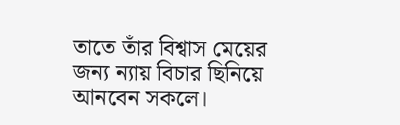তাতে তাঁর বিশ্বাস মেয়ের জন্য ন্যায় বিচার ছিনিয়ে আনবেন সকলে।